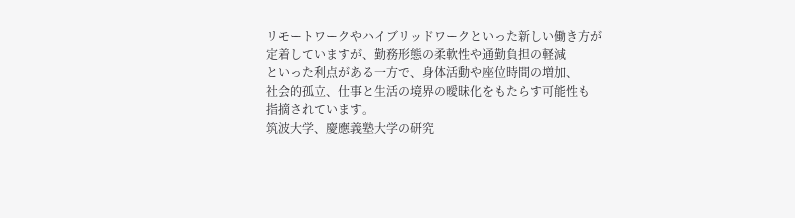リモートワークやハイブリッドワークといった新しい働き方が
定着していますが、勤務形態の柔軟性や通勤負担の軽減
といった利点がある一方で、身体活動や座位時間の増加、
社会的孤立、仕事と生活の境界の曖昧化をもたらす可能性も
指摘されています。
筑波大学、慶應義塾大学の研究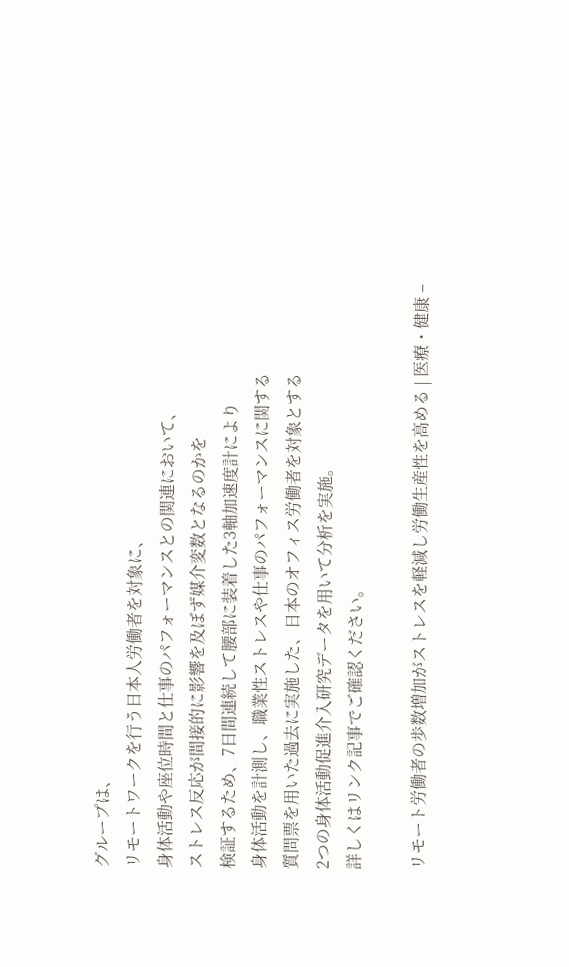グループは、
リモートワークを行う日本人労働者を対象に、
身体活動や座位時間と仕事のパフォーマンスとの関連において、
ストレス反応が間接的に影響を及ぼず媒介変数となるのかを
検証するため、7日間連続して腰部に装着した3軸加速度計により
身体活動を計測し、職業性ストレスや仕事のパフォーマンスに関する
質問票を用いた過去に実施した、日本のオフィス労働者を対象とする
2つの身体活動促進介入研究データを用いて分析を実施。
詳しくはリンク記事でご確認ください。

リモート労働者の歩数増加がストレスを軽減し労働生産性を高める | 医療・健康 –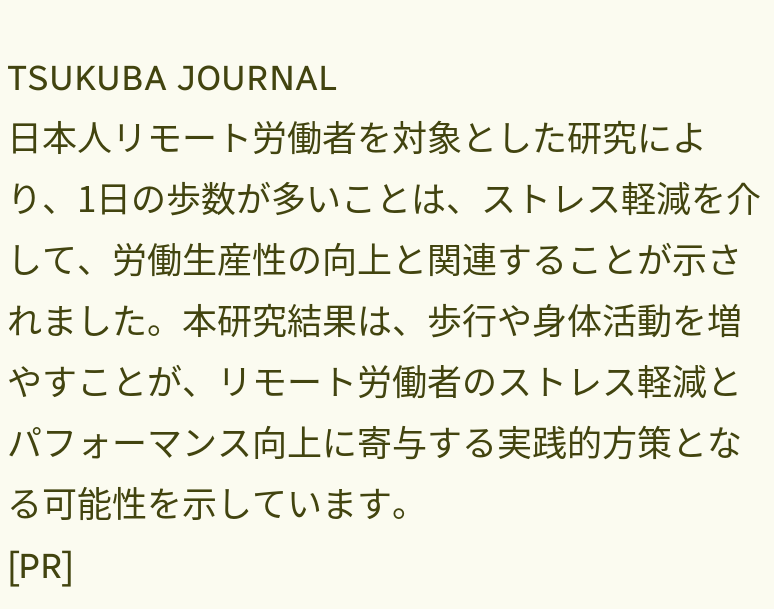TSUKUBA JOURNAL
日本人リモート労働者を対象とした研究により、1日の歩数が多いことは、ストレス軽減を介して、労働生産性の向上と関連することが示されました。本研究結果は、歩行や身体活動を増やすことが、リモート労働者のストレス軽減とパフォーマンス向上に寄与する実践的方策となる可能性を示しています。
[PR]